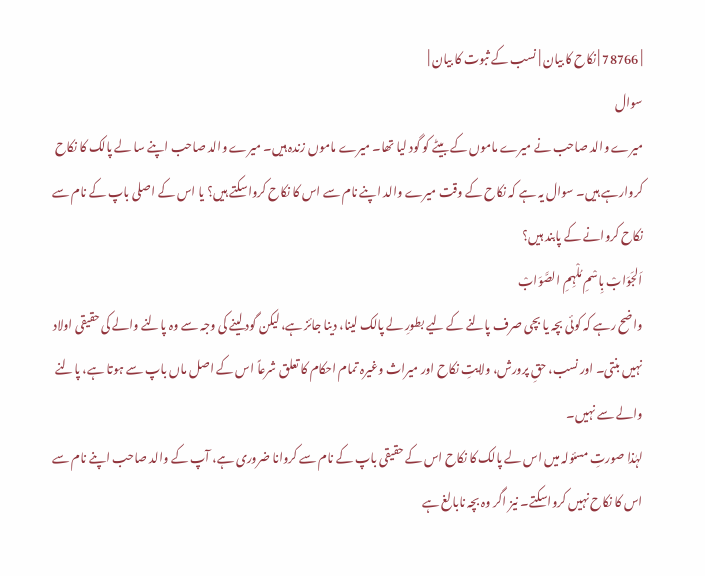| 78766 | نکاح کا بیان | نسب کے ثبوت کا بیان |
سوال
میرے والد صاحب نے میرے ماموں کے بیٹے کو گود لیا تھا۔ میرے ماموں زندہ ہیں۔ میرے والد صاحب اپنے سا لے پالک کا نکاح کروارہے ہیں۔ سوال یہ ہے کہ نکاح کے وقت میرے والد اپنے نام سے اس کا نکاح کرواسکتے ہیں؟ یا اس کے اصلی باپ کے نام سے نکاح کروانے کے پابند ہیں؟
اَلجَوَابْ بِاسْمِ مُلْہِمِ الصَّوَابْ
واضح رہے کہ کوئی بچہ یا بچی صرف پالنے کے لیے بطورِ لے پالک لینا، دینا جائز ہے، لیکن گود لینے کی وجہ سے وہ پالنے والے کی حقیقی اولاد نہیں بنتی۔ اور نسب، حقِ پرورش، ولایتِ نکاح اور میراث وغیرہ تمام احکام کا تعلق شرعاً اس کے اصل ماں باپ سے ہوتا ہے، پالنے والے سے نہیں۔
لہٰذا صورتِ مسئولہ میں اس لے پالک کا نکاح اس کے حقیقی باپ کے نام سے کروانا ضروری ہے، آپ کے والد صاحب اپنے نام سے اس کا نکاح نہیں کرواسکتے۔ نیز اگر وہ بچہ نابالغ ہے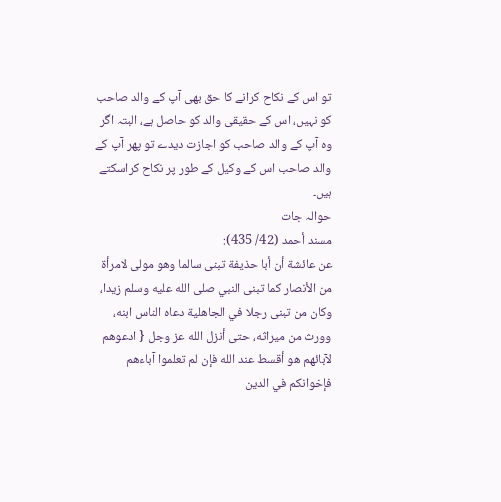تو اس کے نکاح کرانے کا حق بھی آپ کے والد صاحب کو نہیں، اس کے حقیقی والد کو حاصل ہے، البتہ اگر وہ آپ کے والد صاحب کو اجازت دیدے تو پھر آپ کے والد صاحب اس کے وکیل کے طور پر نکاح کراسکتے ہیں۔
حوالہ جات
مسند أحمد (42/ 435):
عن عائشة أن أبا حذيفة تبنى سالما وهو مولى لامرأة من الأنصار كما تبنى النبي صلى الله عليه وسلم زيدا، وكان من تبنى رجلا في الجاهلية دعاه الناس ابنه، وورث من ميراثه، حتى أنزل الله عز وجل { ادعوهم لآبائهم هو أقسط عند الله فإن لم تعلموا آباءهم فإخوانكم في الدين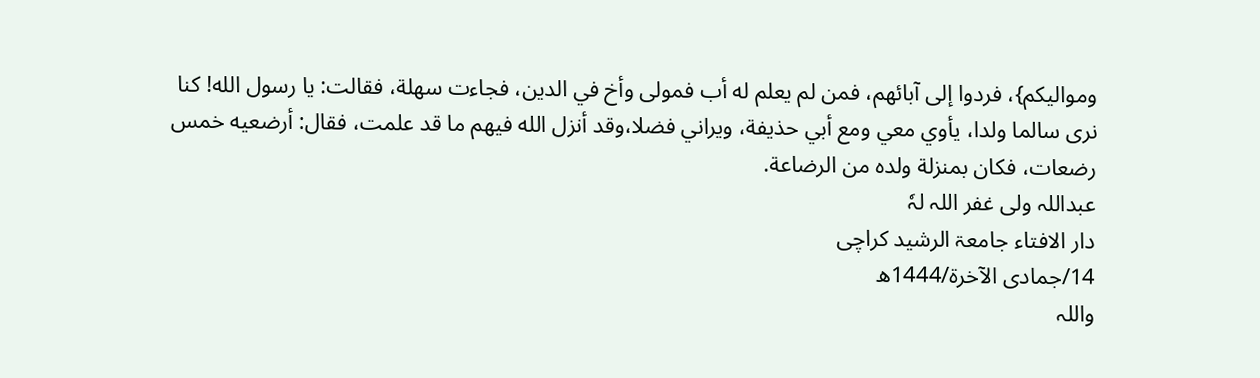وموالیکم}، فردوا إلى آبائهم، فمن لم يعلم له أب فمولى وأخ في الدين، فجاءت سهلة، فقالت: یا رسول الله! کنا نری سالما ولدا، یأوي معي ومع أبي حذیفة، ویراني فضلا،وقد أنزل الله فیهم ما قد علمت، فقال: أرضعيه خمس رضعات، فكان بمنزلة ولده من الرضاعة.
عبداللہ ولی غفر اللہ لہٗ
دار الافتاء جامعۃ الرشید کراچی
14/جمادی الآخرۃ/1444ھ
واللہ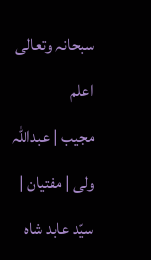سبحانہ وتعالی اعلم
مجیب | عبداللہ ولی | مفتیان | سیّد عابد شاہ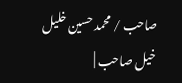صاحب / محمد حسین خلیل خیل صاحب |